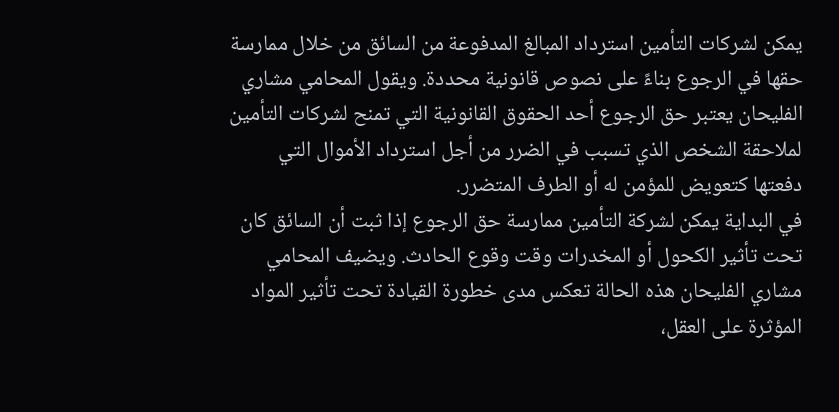يمكن لشركات التأمين استرداد المبالغ المدفوعة من السائق من خلال ممارسة حقها في الرجوع بناءً على نصوص قانونية محددة. ويقول المحامي مشاري الفليحان يعتبر حق الرجوع أحد الحقوق القانونية التي تمنح لشركات التأمين لملاحقة الشخص الذي تسبب في الضرر من أجل استرداد الأموال التي دفعتها كتعويض للمؤمن له أو الطرف المتضرر.
في البداية يمكن لشركة التأمين ممارسة حق الرجوع إذا ثبت أن السائق كان تحت تأثير الكحول أو المخدرات وقت وقوع الحادث. ويضيف المحامي مشاري الفليحان هذه الحالة تعكس مدى خطورة القيادة تحت تأثير المواد المؤثرة على العقل،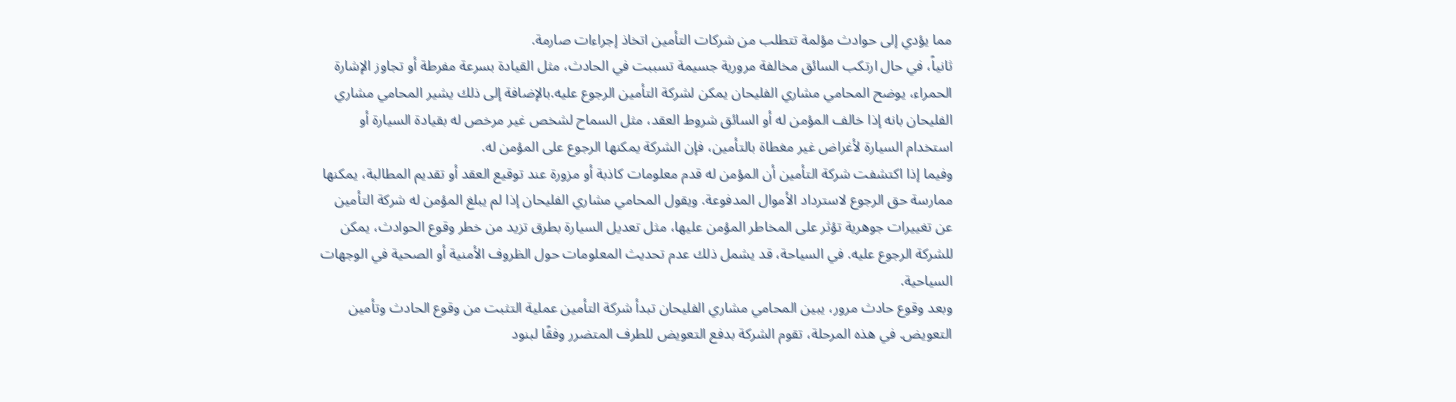مما يؤدي إلى حوادث مؤلمة تتطلب من شركات التأمين اتخاذ إجراءات صارمة.
ثانياً، في حال ارتكب السائق مخالفة مرورية جسيمة تسببت في الحادث، مثل القيادة بسرعة مفرطة أو تجاوز الإشارة الحمراء، يوضح المحامي مشاري الفليحان يمكن لشركة التأمين الرجوع عليه.بالإضافة إلى ذلك يشير المحامي مشاري الفليحان بانه إذا خالف المؤمن له أو السائق شروط العقد، مثل السماح لشخص غير مرخص له بقيادة السيارة أو استخدام السيارة لأغراض غير مغطاة بالتأمين، فإن الشركة يمكنها الرجوع على المؤمن له.
وفيما إذا اكتشفت شركة التأمين أن المؤمن له قدم معلومات كاذبة أو مزورة عند توقيع العقد أو تقديم المطالبة، يمكنها ممارسة حق الرجوع لاسترداد الأموال المدفوعة. ويقول المحامي مشاري الفليحان إذا لم يبلغ المؤمن له شركة التأمين عن تغييرات جوهرية تؤثر على المخاطر المؤمن عليها، مثل تعديل السيارة بطرق تزيد من خطر وقوع الحوادث، يمكن للشركة الرجوع عليه. في السياحة، قد يشمل ذلك عدم تحديث المعلومات حول الظروف الأمنية أو الصحية في الوجهات السياحية.
وبعد وقوع حادث مرور، يبين المحامي مشاري الفليحان تبدأ شركة التأمين عملية التثبت من وقوع الحادث وتأمين التعويض. في هذه المرحلة، تقوم الشركة بدفع التعويض للطرف المتضرر وفقًا لبنود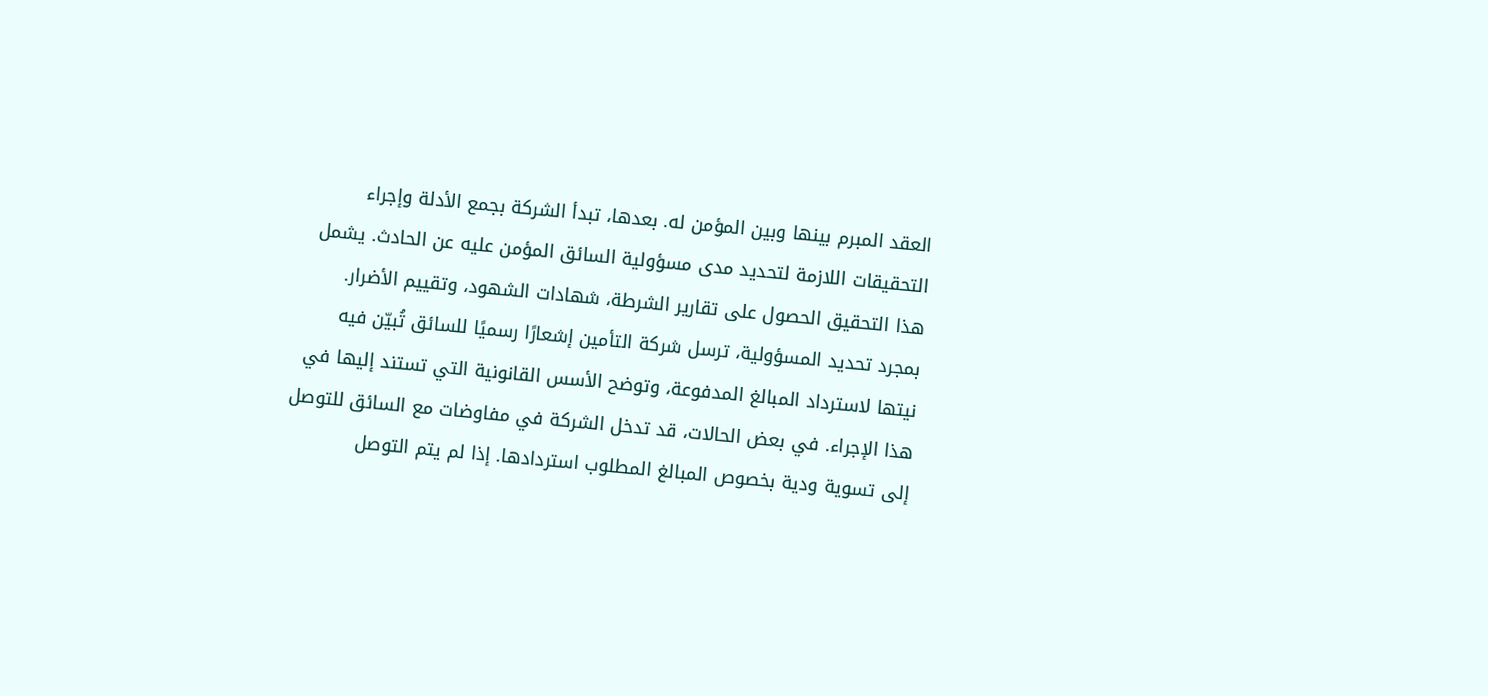العقد المبرم بينها وبين المؤمن له. بعدها، تبدأ الشركة بجمع الأدلة وإجراء التحقيقات اللازمة لتحديد مدى مسؤولية السائق المؤمن عليه عن الحادث. يشمل هذا التحقيق الحصول على تقارير الشرطة، شهادات الشهود، وتقييم الأضرار.
بمجرد تحديد المسؤولية، ترسل شركة التأمين إشعارًا رسميًا للسائق تُبيّن فيه نيتها لاسترداد المبالغ المدفوعة، وتوضح الأسس القانونية التي تستند إليها في هذا الإجراء. في بعض الحالات، قد تدخل الشركة في مفاوضات مع السائق للتوصل إلى تسوية ودية بخصوص المبالغ المطلوب استردادها. إذا لم يتم التوصل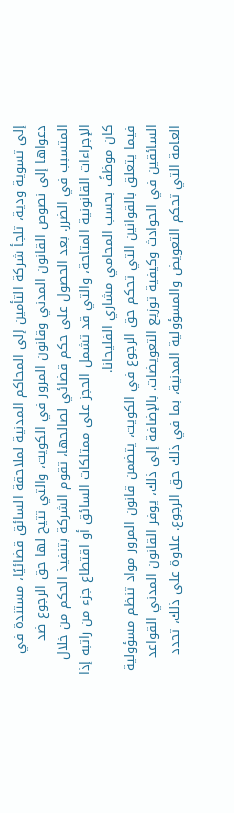إلى تسوية ودية، تلجأ شركة التأمين إلى المحاكم المدنية لملاحقة السائق قضائيًا، مستندة في دعواها إلى نصوص القانون المدني وقانون المرور في الكويت، والتي تتيح لها حق الرجوع ضد المتسبب في الضرر. بعد الحصول على حكم قضائي لصالحها، تقوم الشركة بتنفيذ الحكم من خلال الإجراءات القانونية المتاحة، والتي قد تشمل الحجز على ممتلكات السائق أو اقتطاع جزء من راتبه إذا كان موظفً بحسب المحامي مشاري الفليحانا.
فيما يتعلق بالقوانين التي تحكم حق الرجوع في الكويت، يتضمن قانون المرور مواد تنظم مسؤولية السائقين في الحوادث وكيفية توزيع التعويضات. بالإضافة إلى ذلك، يوفر القانون المدني القواعد العامة التي تحكم التعويض والمسؤولية المدنية، بما في ذلك حق الرجوع. علاوة على ذلك، تحدد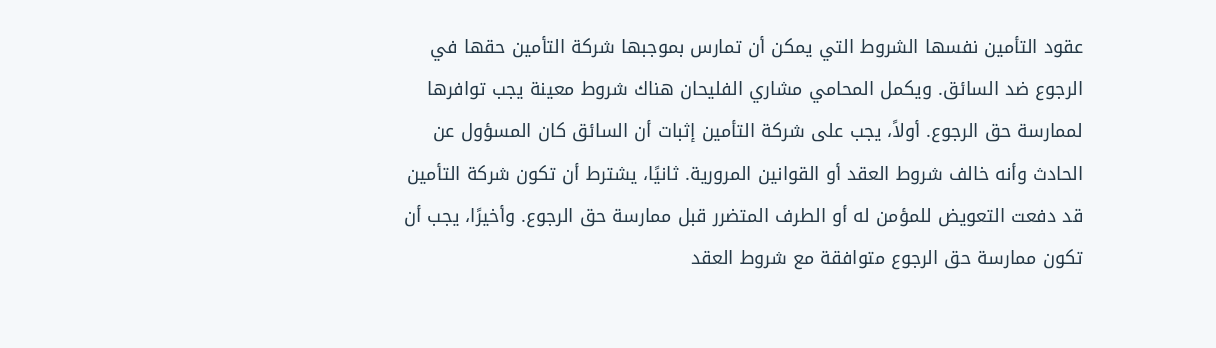عقود التأمين نفسها الشروط التي يمكن أن تمارس بموجبها شركة التأمين حقها في الرجوع ضد السائق. ويكمل المحامي مشاري الفليحان هناك شروط معينة يجب توافرها لممارسة حق الرجوع. أولاً، يجب على شركة التأمين إثبات أن السائق كان المسؤول عن الحادث وأنه خالف شروط العقد أو القوانين المرورية. ثانيًا، يشترط أن تكون شركة التأمين قد دفعت التعويض للمؤمن له أو الطرف المتضرر قبل ممارسة حق الرجوع. وأخيرًا، يجب أن تكون ممارسة حق الرجوع متوافقة مع شروط العقد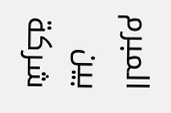المبرم بين شركة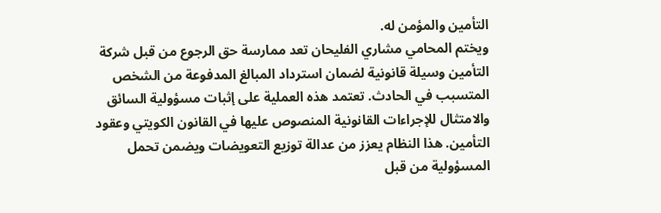التأمين والمؤمن له.
ويختم المحامي مشاري الفليحان تعد ممارسة حق الرجوع من قبل شركة التأمين وسيلة قانونية لضمان استرداد المبالغ المدفوعة من الشخص المتسبب في الحادث. تعتمد هذه العملية على إثبات مسؤولية السائق والامتثال للإجراءات القانونية المنصوص عليها في القانون الكويتي وعقود التأمين. هذا النظام يعزز من عدالة توزيع التعويضات ويضمن تحمل المسؤولية من قبل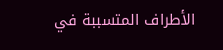الأطراف المتسببة في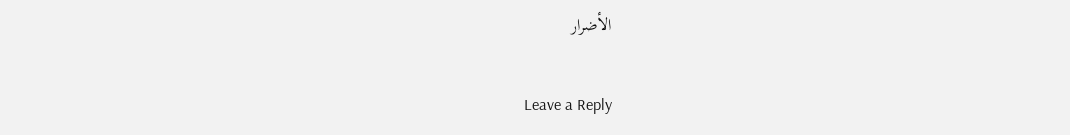الأضرار

Leave a Reply